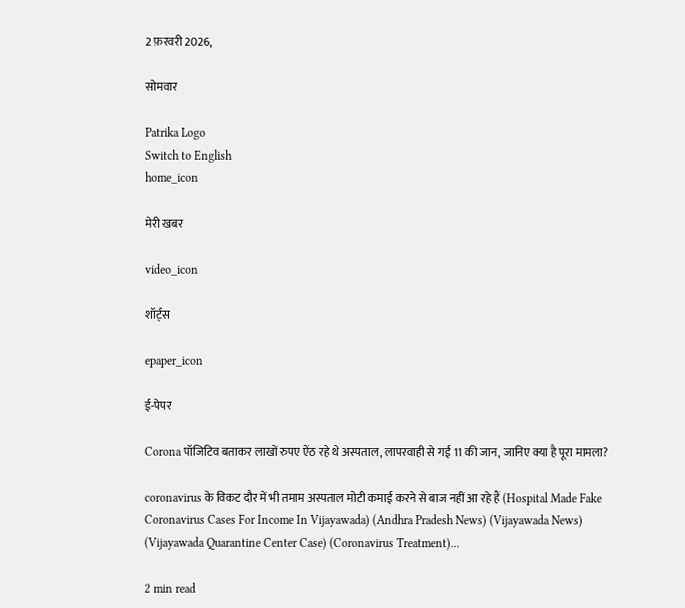2 फ़रवरी 2026,

सोमवार

Patrika Logo
Switch to English
home_icon

मेरी खबर

video_icon

शॉर्ट्स

epaper_icon

ई-पेपर

Corona पॉजिटिव बताकर लाखों रुपए ऐंठ रहे थे अस्पताल, लापरवाही से गईं 11 की जान, जानिए क्या है पूरा मामला?

coronavirus के विकट दौर में भी तमाम अस्पताल मोटी कमाई करने से बाज नहीं आ रहे हैं (Hospital Made Fake Coronavirus Cases For Income In Vijayawada) (Andhra Pradesh News) (Vijayawada News) (Vijayawada Quarantine Center Case) (Coronavirus Treatment)...

2 min read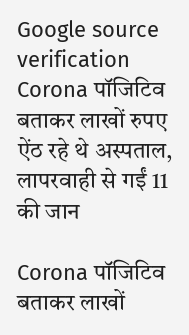Google source verification
Corona पॉजिटिव बताकर लाखों रुपए ऐंठ रहे थे अस्पताल, लापरवाही से गईं 11 की जान

Corona पॉजिटिव बताकर लाखों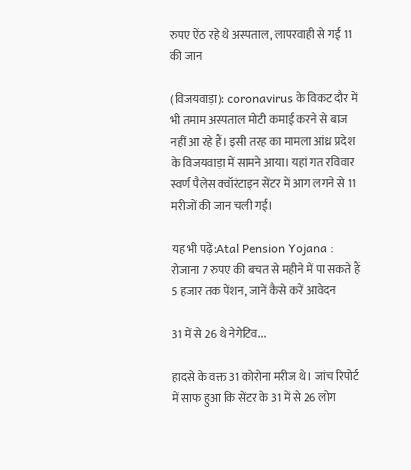रुपए ऐंठ रहे थे अस्पताल, लापरवाही से गईं 11 की जान

(विजयवाड़ा): coronavirus के विकट दौर में भी तमाम अस्पताल मोटी कमाई करने से बाज नहीं आ रहे हैं। इसी तरह का मामला आंध्र प्रदेश के विजयवाड़ा में सामने आया। यहां गत रविवार स्वर्ण पैलेस क्वॉरंटाइन सेंटर में आग लगने से 11 मरीजों की जान चली गई।

यह भी पढ़ें:Atal Pension Yojana : रोजाना 7 रुपए की बचत से महीने में पा सकते हैं 5 हजार तक पेंशन, जानें कैसे करें आवेदन

31 में से 26 थे नेगेटिव...

हादसे के वक्त 31 कोरोना मरीज थे। जांच रिपोर्ट में साफ हुआ कि सेंटर के 31 में से 26 लोग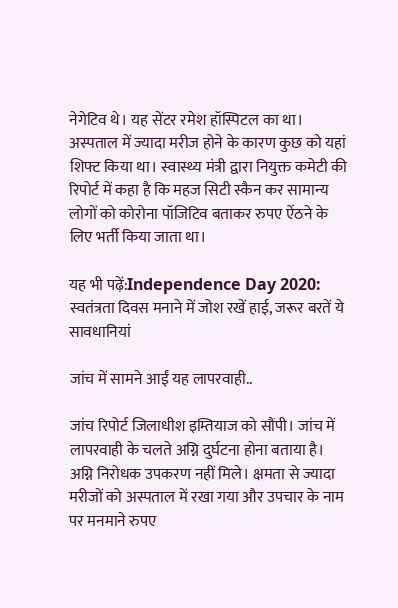नेगेटिव थे। यह सेंटर रमेश हॉस्पिटल का था। अस्पताल में ज्यादा मरीज होने के कारण कुछ को यहां शिफ्ट किया था। स्वास्थ्य मंत्री द्वारा नियुक्त कमेटी की रिपोर्ट में कहा है कि महज सिटी स्कैन कर सामान्य लोगों को कोरोना पॉजिटिव बताकर रुपए ऐंठने के लिए भर्ती किया जाता था।

यह भी पढ़ें:Independence Day 2020: स्वतंत्रता दिवस मनाने में जोश रखें हाई, जरूर बरतें ये सावधानियां

जांच में सामने आईं यह लापरवाही..

जांच रिपोर्ट जिलाधीश इम्तियाज को सौंपी। जांच में लापरवाही के चलते अग्नि दुर्घटना होना बताया है। अग्नि निरोधक उपकरण नहीं मिले। क्षमता से ज्यादा मरीजों को अस्पताल में रखा गया और उपचार के नाम पर मनमाने रुपए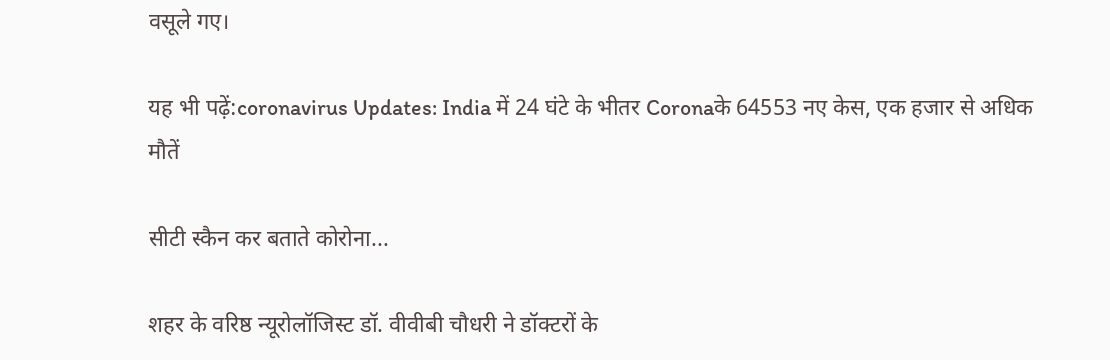वसूले गए।

यह भी पढ़ें:coronavirus Updates: India में 24 घंटे के भीतर Coronaके 64553 नए केस, एक हजार से अधिक मौतें

सीटी स्कैन कर बताते कोरोना...

शहर के वरिष्ठ न्यूरोलॉजिस्ट डॉ. वीवीबी चौधरी ने डॉक्टरों के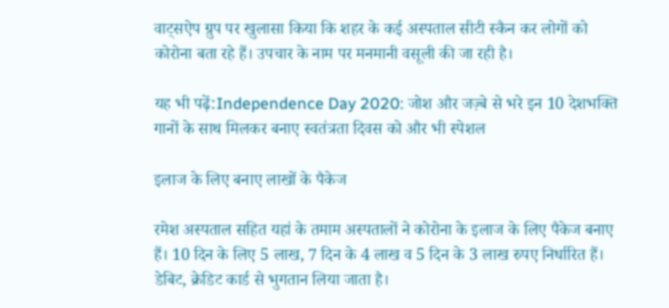वाट्सऐप ग्रुप पर खुलासा किया कि शहर के कई अस्पताल सीटी स्कैन कर लोगों को कोरोना बता रहे हैं। उपचार के नाम पर मनमानी वसूली की जा रही है।

यह भी पढ़ें:Independence Day 2020: जोश और जज़्बे से भरे इन 10 देशभक्ति गानों के साथ मिलकर बनाए स्वतंत्रता दिवस को और भी स्पेशल

इलाज के लिए बनाए लाखों के पैकेज

रमेश अस्पताल सहित यहां के तमाम अस्पतालों ने कोरोना के इलाज के लिए पैकेज बनाए हैं। 10 दिन के लिए 5 लाख, 7 दिन के 4 लाख व 5 दिन के 3 लाख रुपए निर्धारित हैं। डेबिट, क्रेडिट कार्ड से भुगतान लिया जाता है।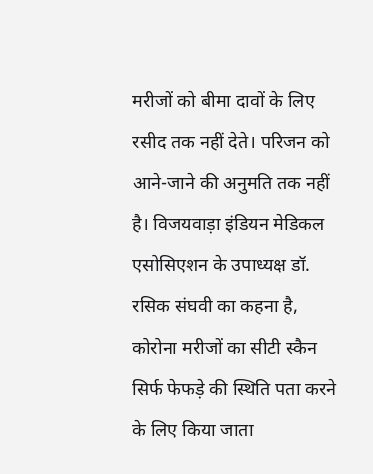मरीजों को बीमा दावों के लिए रसीद तक नहीं देते। परिजन को आने-जाने की अनुमति तक नहीं है। विजयवाड़ा इंडियन मेडिकल एसोसिएशन के उपाध्यक्ष डॉ. रसिक संघवी का कहना है, कोरोना मरीजों का सीटी स्कैन सिर्फ फेफड़े की स्थिति पता करने के लिए किया जाता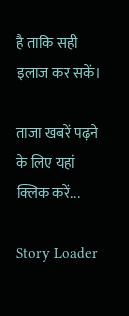है ताकि सही इलाज कर सकें।

ताजा खबरें पढ़ने के लिए यहां क्लिक करें...

Story Loader